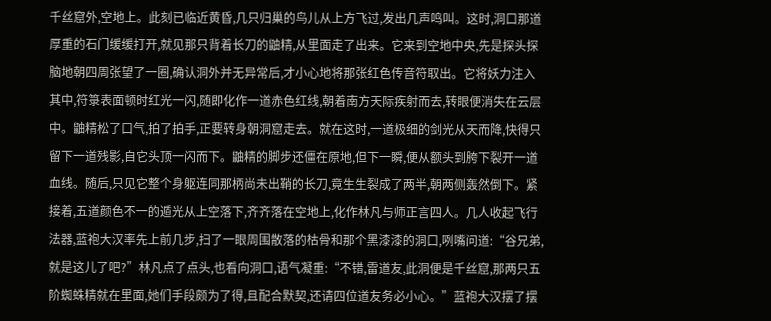千丝窟外,空地上。此刻已临近黄昏,几只归巢的鸟儿从上方飞过,发出几声鸣叫。这时,洞口那道厚重的石门缓缓打开,就见那只背着长刀的鼬精,从里面走了出来。它来到空地中央,先是探头探脑地朝四周张望了一圈,确认洞外并无异常后,才小心地将那张红色传音符取出。它将妖力注入其中,符箓表面顿时红光一闪,随即化作一道赤色红线,朝着南方天际疾射而去,转眼便消失在云层中。鼬精松了口气,拍了拍手,正要转身朝洞窟走去。就在这时,一道极细的剑光从天而降,快得只留下一道残影,自它头顶一闪而下。鼬精的脚步还僵在原地,但下一瞬,便从额头到胯下裂开一道血线。随后,只见它整个身躯连同那柄尚未出鞘的长刀,竟生生裂成了两半,朝两侧轰然倒下。紧接着,五道颜色不一的遁光从上空落下,齐齐落在空地上,化作林凡与师正言四人。几人收起飞行法器,蓝袍大汉率先上前几步,扫了一眼周围散落的枯骨和那个黑漆漆的洞口,咧嘴问道:“谷兄弟,就是这儿了吧?”林凡点了点头,也看向洞口,语气凝重:“不错,雷道友,此洞便是千丝窟,那两只五阶蜘蛛精就在里面,她们手段颇为了得,且配合默契,还请四位道友务必小心。”蓝袍大汉摆了摆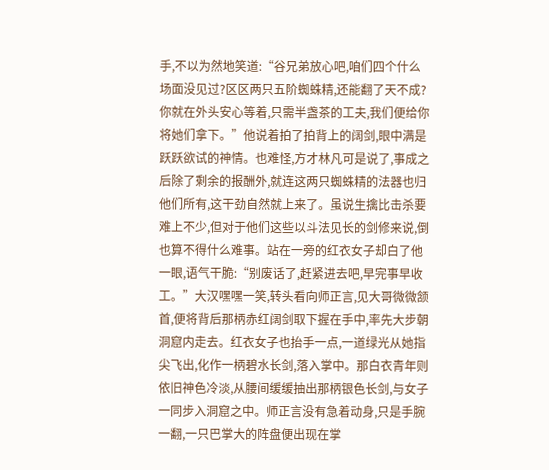手,不以为然地笑道:“谷兄弟放心吧,咱们四个什么场面没见过?区区两只五阶蜘蛛精,还能翻了天不成?你就在外头安心等着,只需半盏茶的工夫,我们便给你将她们拿下。”他说着拍了拍背上的阔剑,眼中满是跃跃欲试的神情。也难怪,方才林凡可是说了,事成之后除了剩余的报酬外,就连这两只蜘蛛精的法器也归他们所有,这干劲自然就上来了。虽说生擒比击杀要难上不少,但对于他们这些以斗法见长的剑修来说,倒也算不得什么难事。站在一旁的红衣女子却白了他一眼,语气干脆:“别废话了,赶紧进去吧,早完事早收工。”大汉嘿嘿一笑,转头看向师正言,见大哥微微颔首,便将背后那柄赤红阔剑取下握在手中,率先大步朝洞窟内走去。红衣女子也抬手一点,一道绿光从她指尖飞出,化作一柄碧水长剑,落入掌中。那白衣青年则依旧神色冷淡,从腰间缓缓抽出那柄银色长剑,与女子一同步入洞窟之中。师正言没有急着动身,只是手腕一翻,一只巴掌大的阵盘便出现在掌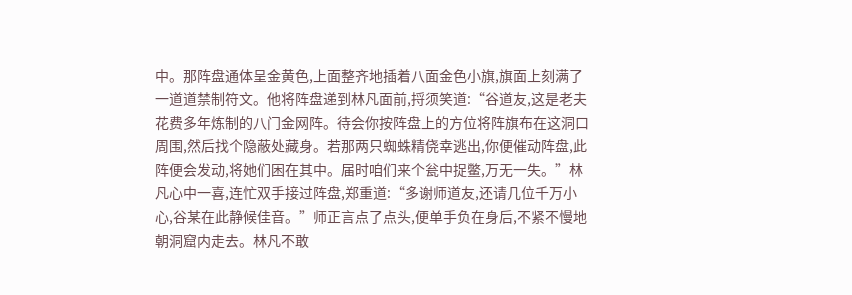中。那阵盘通体呈金黄色,上面整齐地插着八面金色小旗,旗面上刻满了一道道禁制符文。他将阵盘递到林凡面前,捋须笑道:“谷道友,这是老夫花费多年炼制的八门金网阵。待会你按阵盘上的方位将阵旗布在这洞口周围,然后找个隐蔽处藏身。若那两只蜘蛛精侥幸逃出,你便催动阵盘,此阵便会发动,将她们困在其中。届时咱们来个瓮中捉鳖,万无一失。”林凡心中一喜,连忙双手接过阵盘,郑重道:“多谢师道友,还请几位千万小心,谷某在此静候佳音。”师正言点了点头,便单手负在身后,不紧不慢地朝洞窟内走去。林凡不敢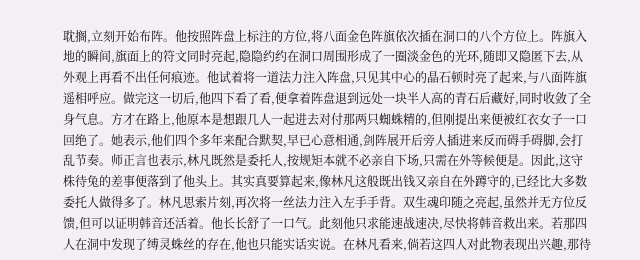耽搁,立刻开始布阵。他按照阵盘上标注的方位,将八面金色阵旗依次插在洞口的八个方位上。阵旗入地的瞬间,旗面上的符文同时亮起,隐隐约约在洞口周围形成了一圈淡金色的光环,随即又隐匿下去,从外观上再看不出任何痕迹。他试着将一道法力注入阵盘,只见其中心的晶石顿时亮了起来,与八面阵旗遥相呼应。做完这一切后,他四下看了看,便拿着阵盘退到远处一块半人高的青石后藏好,同时收敛了全身气息。方才在路上,他原本是想跟几人一起进去对付那两只蜘蛛精的,但刚提出来便被红衣女子一口回绝了。她表示,他们四个多年来配合默契,早已心意相通,剑阵展开后旁人插进来反而碍手碍脚,会打乱节奏。师正言也表示,林凡既然是委托人,按规矩本就不必亲自下场,只需在外等候便是。因此,这守株待兔的差事便落到了他头上。其实真要算起来,像林凡这般既出钱又亲自在外蹲守的,已经比大多数委托人做得多了。林凡思索片刻,再次将一丝法力注入左手手背。双生魂印随之亮起,虽然并无方位反馈,但可以证明韩音还活着。他长长舒了一口气。此刻他只求能速战速决,尽快将韩音救出来。若那四人在洞中发现了缚灵蛛丝的存在,他也只能实话实说。在林凡看来,倘若这四人对此物表现出兴趣,那待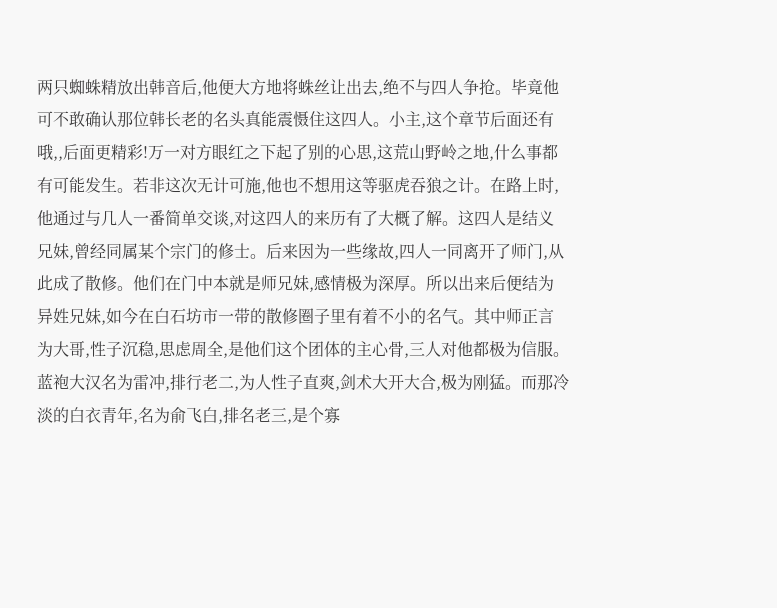两只蜘蛛精放出韩音后,他便大方地将蛛丝让出去,绝不与四人争抢。毕竟他可不敢确认那位韩长老的名头真能震慑住这四人。小主,这个章节后面还有哦,,后面更精彩!万一对方眼红之下起了别的心思,这荒山野岭之地,什么事都有可能发生。若非这次无计可施,他也不想用这等驱虎吞狼之计。在路上时,他通过与几人一番简单交谈,对这四人的来历有了大概了解。这四人是结义兄妹,曾经同属某个宗门的修士。后来因为一些缘故,四人一同离开了师门,从此成了散修。他们在门中本就是师兄妹,感情极为深厚。所以出来后便结为异姓兄妹,如今在白石坊市一带的散修圈子里有着不小的名气。其中师正言为大哥,性子沉稳,思虑周全,是他们这个团体的主心骨,三人对他都极为信服。蓝袍大汉名为雷冲,排行老二,为人性子直爽,剑术大开大合,极为刚猛。而那冷淡的白衣青年,名为俞飞白,排名老三,是个寡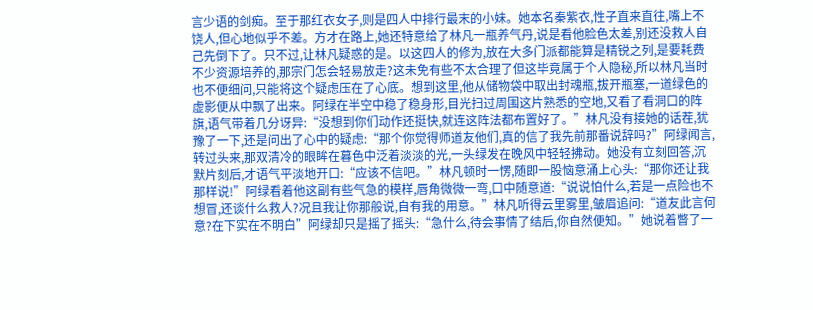言少语的剑痴。至于那红衣女子,则是四人中排行最末的小妹。她本名秦紫衣,性子直来直往,嘴上不饶人,但心地似乎不差。方才在路上,她还特意给了林凡一瓶养气丹,说是看他脸色太差,别还没救人自己先倒下了。只不过,让林凡疑惑的是。以这四人的修为,放在大多门派都能算是精锐之列,是要耗费不少资源培养的,那宗门怎会轻易放走?这未免有些不太合理了但这毕竟属于个人隐秘,所以林凡当时也不便细问,只能将这个疑虑压在了心底。想到这里,他从储物袋中取出封魂瓶,拔开瓶塞,一道绿色的虚影便从中飘了出来。阿绿在半空中稳了稳身形,目光扫过周围这片熟悉的空地,又看了看洞口的阵旗,语气带着几分讶异:“没想到你们动作还挺快,就连这阵法都布置好了。”林凡没有接她的话茬,犹豫了一下,还是问出了心中的疑虑:“那个你觉得师道友他们,真的信了我先前那番说辞吗?”阿绿闻言,转过头来,那双清冷的眼眸在暮色中泛着淡淡的光,一头绿发在晚风中轻轻拂动。她没有立刻回答,沉默片刻后,才语气平淡地开口:“应该不信吧。”林凡顿时一愣,随即一股恼意涌上心头:“那你还让我那样说!”阿绿看着他这副有些气急的模样,唇角微微一弯,口中随意道:“说说怕什么,若是一点险也不想冒,还谈什么救人?况且我让你那般说,自有我的用意。”林凡听得云里雾里,皱眉追问:“道友此言何意?在下实在不明白”阿绿却只是摇了摇头:“急什么,待会事情了结后,你自然便知。”她说着瞥了一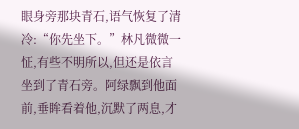眼身旁那块青石,语气恢复了清冷:“你先坐下。”林凡微微一怔,有些不明所以,但还是依言坐到了青石旁。阿绿飘到他面前,垂眸看着他,沉默了两息,才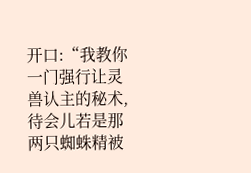开口:“我教你一门强行让灵兽认主的秘术,待会儿若是那两只蜘蛛精被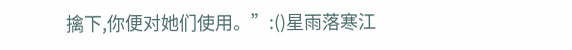擒下,你便对她们使用。”:()星雨落寒江